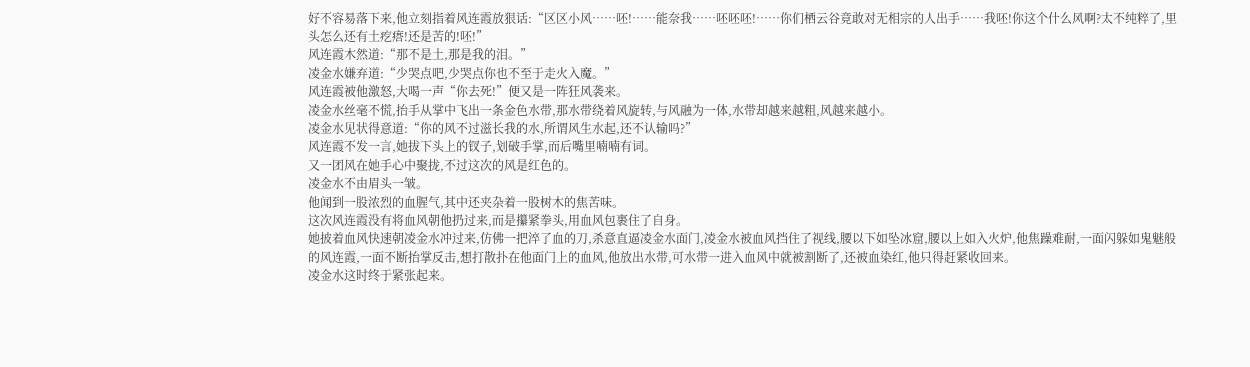好不容易落下来,他立刻指着风连霞放狠话:“区区小风……呸!……能奈我……呸呸呸!……你们栖云谷竟敢对无相宗的人出手……我呸!你这个什么风啊?太不纯粹了,里头怎么还有土疙瘩!还是苦的!呸!”
风连霞木然道:“那不是土,那是我的泪。”
凌金水嫌弃道:“少哭点吧,少哭点你也不至于走火入魔。”
风连霞被他激怒,大喝一声“你去死!”便又是一阵狂风袭来。
凌金水丝毫不慌,抬手从掌中飞出一条金色水带,那水带绕着风旋转,与风融为一体,水带却越来越粗,风越来越小。
凌金水见状得意道:“你的风不过滋长我的水,所谓风生水起,还不认输吗?”
风连霞不发一言,她拔下头上的钗子,划破手掌,而后嘴里喃喃有词。
又一团风在她手心中聚拢,不过这次的风是红色的。
凌金水不由眉头一皱。
他闻到一股浓烈的血腥气,其中还夹杂着一股树木的焦苦味。
这次风连霞没有将血风朝他扔过来,而是攥紧拳头,用血风包裹住了自身。
她披着血风快速朝凌金水冲过来,仿佛一把淬了血的刀,杀意直逼凌金水面门,凌金水被血风挡住了视线,腰以下如坠冰窟,腰以上如入火炉,他焦躁难耐,一面闪躲如鬼魅般的风连霞,一面不断抬掌反击,想打散扑在他面门上的血风,他放出水带,可水带一进入血风中就被割断了,还被血染红,他只得赶紧收回来。
凌金水这时终于紧张起来。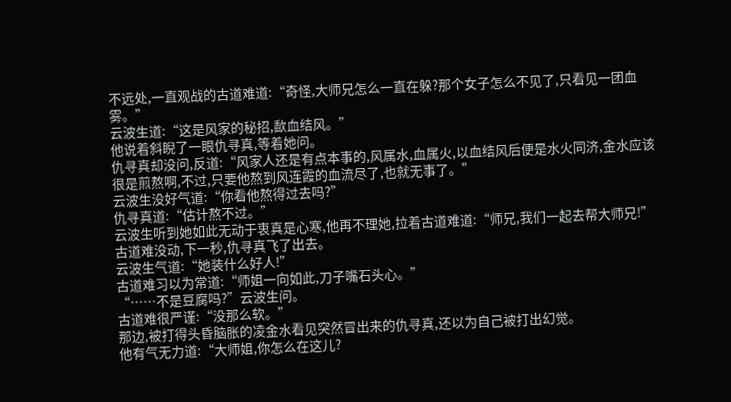不远处,一直观战的古道难道:“奇怪,大师兄怎么一直在躲?那个女子怎么不见了,只看见一团血雾。”
云波生道:“这是风家的秘招,歃血结风。”
他说着斜睨了一眼仇寻真,等着她问。
仇寻真却没问,反道:“风家人还是有点本事的,风属水,血属火,以血结风后便是水火同济,金水应该很是煎熬啊,不过,只要他熬到风连霞的血流尽了,也就无事了。”
云波生没好气道:“你看他熬得过去吗?”
仇寻真道:“估计熬不过。”
云波生听到她如此无动于衷真是心寒,他再不理她,拉着古道难道:“师兄,我们一起去帮大师兄!”
古道难没动,下一秒,仇寻真飞了出去。
云波生气道:“她装什么好人!”
古道难习以为常道:“师姐一向如此,刀子嘴石头心。”
“……不是豆腐吗?”云波生问。
古道难很严谨:“没那么软。”
那边,被打得头昏脑胀的凌金水看见突然冒出来的仇寻真,还以为自己被打出幻觉。
他有气无力道:“大师姐,你怎么在这儿?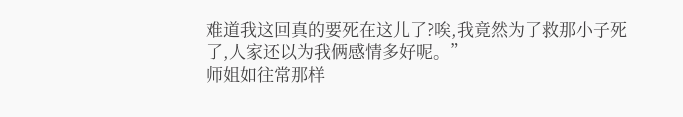难道我这回真的要死在这儿了?唉,我竟然为了救那小子死了,人家还以为我俩感情多好呢。”
师姐如往常那样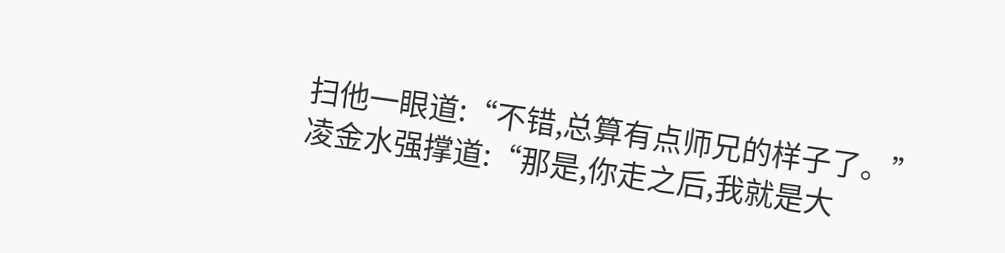扫他一眼道:“不错,总算有点师兄的样子了。”
凌金水强撑道:“那是,你走之后,我就是大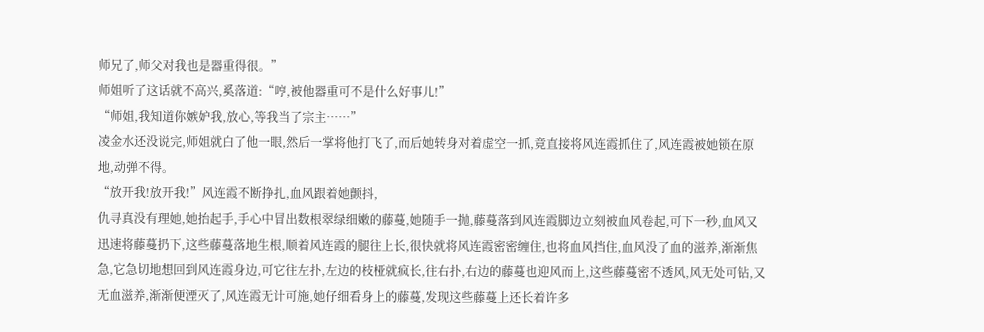师兄了,师父对我也是器重得很。”
师姐听了这话就不高兴,奚落道:“哼,被他器重可不是什么好事儿!”
“师姐,我知道你嫉妒我,放心,等我当了宗主……”
凌金水还没说完,师姐就白了他一眼,然后一掌将他打飞了,而后她转身对着虚空一抓,竟直接将风连霞抓住了,风连霞被她锁在原地,动弹不得。
“放开我!放开我!”风连霞不断挣扎,血风跟着她颤抖,
仇寻真没有理她,她抬起手,手心中冒出数根翠绿细嫩的藤蔓,她随手一抛,藤蔓落到风连霞脚边立刻被血风卷起,可下一秒,血风又迅速将藤蔓扔下,这些藤蔓落地生根,顺着风连霞的腿往上长,很快就将风连霞密密缠住,也将血风挡住,血风没了血的滋养,渐渐焦急,它急切地想回到风连霞身边,可它往左扑,左边的枝桠就疯长,往右扑,右边的藤蔓也迎风而上,这些藤蔓密不透风,风无处可钻,又无血滋养,渐渐便湮灭了,风连霞无计可施,她仔细看身上的藤蔓,发现这些藤蔓上还长着许多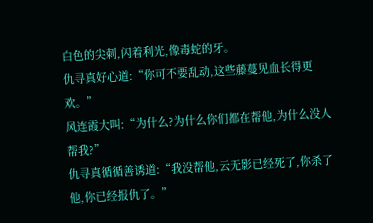白色的尖刺,闪着利光,像毒蛇的牙。
仇寻真好心道:“你可不要乱动,这些藤蔓见血长得更欢。”
风连霞大叫:“为什么?为什么你们都在帮他,为什么没人帮我?”
仇寻真循循善诱道:“我没帮他,云无影已经死了,你杀了他,你已经报仇了。”